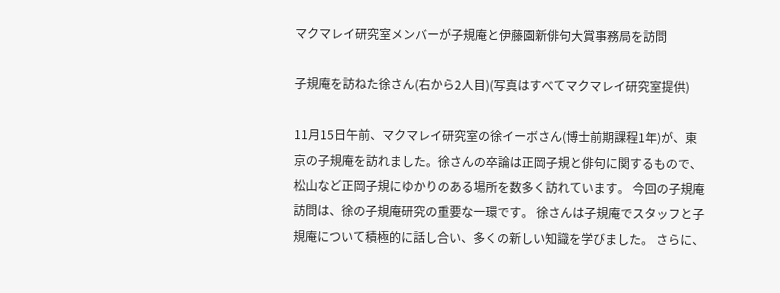マクマレイ研究室メンバーが子規庵と伊藤園新俳句大賞事務局を訪問

子規庵を訪ねた徐さん(右から2人目)(写真はすべてマクマレイ研究室提供)

11月15日午前、マクマレイ研究室の徐イーボさん(博士前期課程1年)が、東京の子規庵を訪れました。徐さんの卒論は正岡子規と俳句に関するもので、松山など正岡子規にゆかりのある場所を数多く訪れています。 今回の子規庵訪問は、徐の子規庵研究の重要な一環です。 徐さんは子規庵でスタッフと子規庵について積極的に話し合い、多くの新しい知識を学びました。 さらに、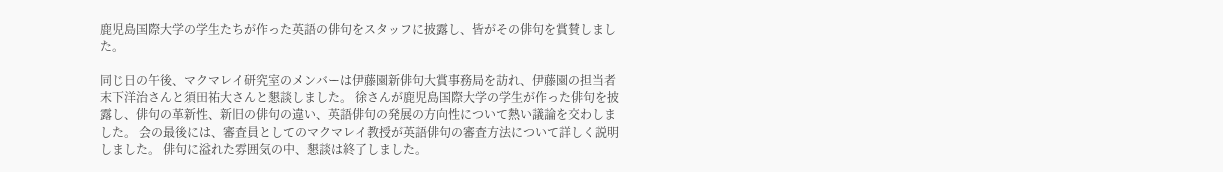鹿児島国際大学の学生たちが作った英語の俳句をスタッフに披露し、皆がその俳句を賞賛しました。

同じ日の午後、マクマレイ研究室のメンバーは伊藤園新俳句大賞事務局を訪れ、伊藤園の担当者末下洋治さんと須田祐大さんと懇談しました。 徐さんが鹿児島国際大学の学生が作った俳句を披露し、俳句の革新性、新旧の俳句の違い、英語俳句の発展の方向性について熱い議論を交わしました。 会の最後には、審査員としてのマクマレイ教授が英語俳句の審査方法について詳しく説明しました。 俳句に溢れた雰囲気の中、懇談は終了しました。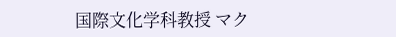国際文化学科教授 マク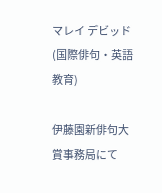マレイ デビッド(国際俳句・英語教育)

伊藤園新俳句大賞事務局にて